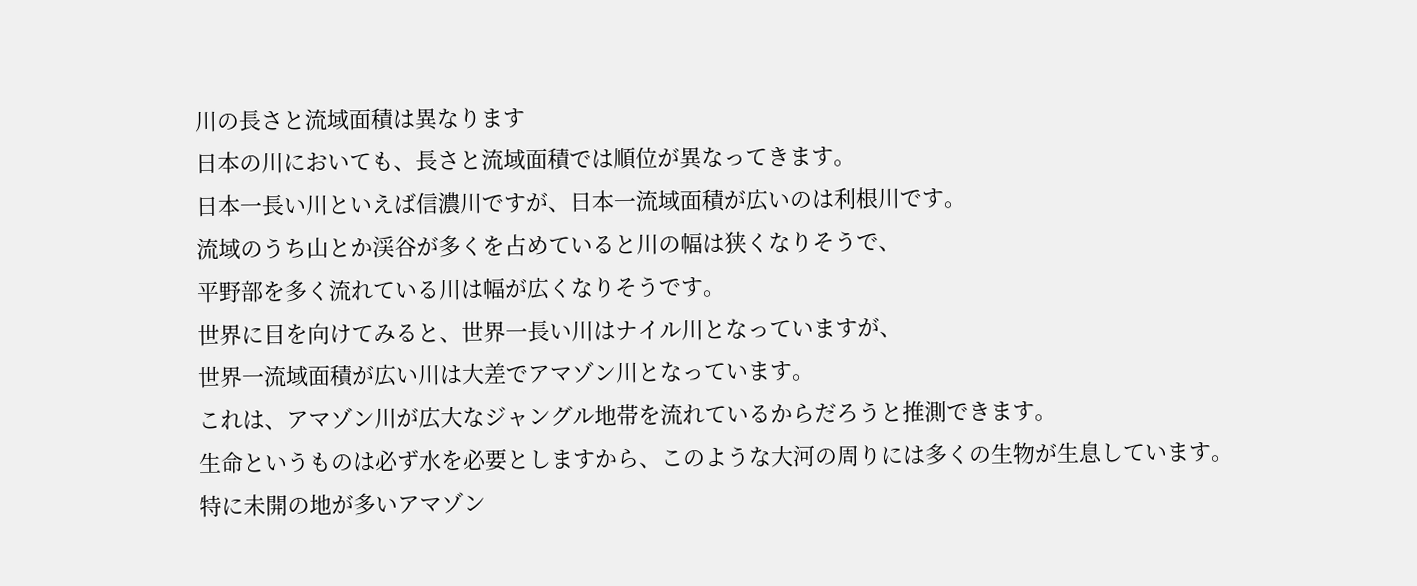川の長さと流域面積は異なります
日本の川においても、長さと流域面積では順位が異なってきます。
日本一長い川といえば信濃川ですが、日本一流域面積が広いのは利根川です。
流域のうち山とか渓谷が多くを占めていると川の幅は狭くなりそうで、
平野部を多く流れている川は幅が広くなりそうです。
世界に目を向けてみると、世界一長い川はナイル川となっていますが、
世界一流域面積が広い川は大差でアマゾン川となっています。
これは、アマゾン川が広大なジャングル地帯を流れているからだろうと推測できます。
生命というものは必ず水を必要としますから、このような大河の周りには多くの生物が生息しています。
特に未開の地が多いアマゾン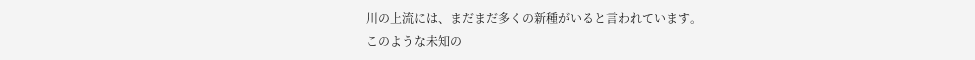川の上流には、まだまだ多くの新種がいると言われています。
このような未知の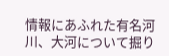情報にあふれた有名河川、大河について掘り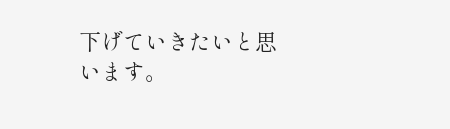下げていきたいと思います。